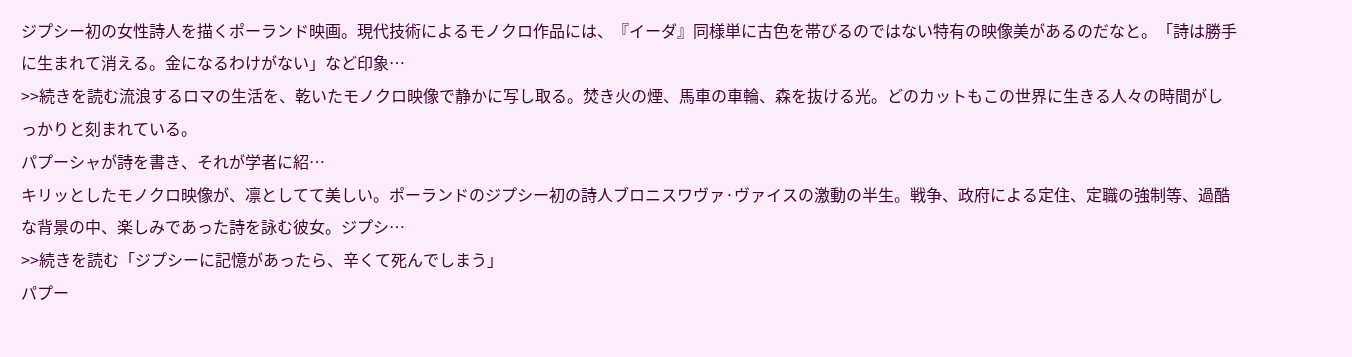ジプシー初の女性詩人を描くポーランド映画。現代技術によるモノクロ作品には、『イーダ』同様単に古色を帯びるのではない特有の映像美があるのだなと。「詩は勝手に生まれて消える。金になるわけがない」など印象…
>>続きを読む流浪するロマの生活を、乾いたモノクロ映像で静かに写し取る。焚き火の煙、馬車の車輪、森を抜ける光。どのカットもこの世界に生きる人々の時間がしっかりと刻まれている。
パプーシャが詩を書き、それが学者に紹…
キリッとしたモノクロ映像が、凛としてて美しい。ポーランドのジプシー初の詩人ブロニスワヴァ·ヴァイスの激動の半生。戦争、政府による定住、定職の強制等、過酷な背景の中、楽しみであった詩を詠む彼女。ジプシ…
>>続きを読む「ジプシーに記憶があったら、辛くて死んでしまう」
パプー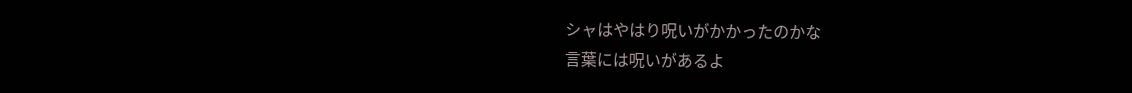シャはやはり呪いがかかったのかな
言葉には呪いがあるよ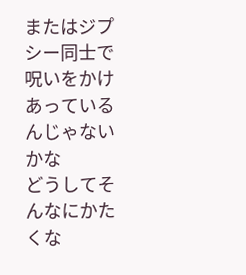またはジプシー同士で呪いをかけあっているんじゃないかな
どうしてそんなにかたくな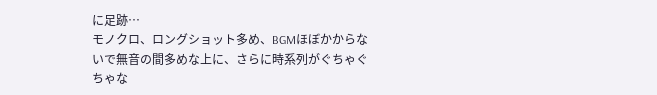に足跡…
モノクロ、ロングショット多め、BGMほぼかからないで無音の間多めな上に、さらに時系列がぐちゃぐちゃな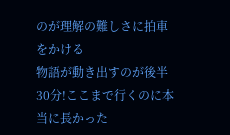のが理解の難しさに拍車をかける
物語が動き出すのが後半30分!ここまで行くのに本当に長かった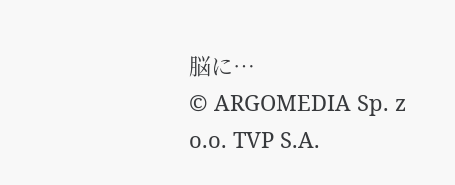脳に…
© ARGOMEDIA Sp. z o.o. TVP S.A.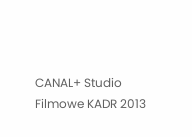CANAL+ Studio Filmowe KADR 2013